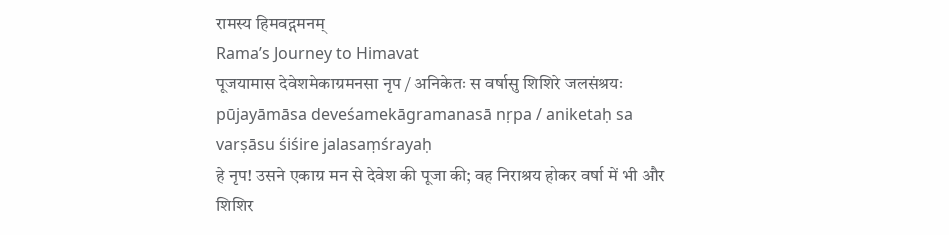रामस्य हिमवद्गमनम्
Rama’s Journey to Himavat
पूजयामास देवेशमेकाग्रमनसा नृप / अनिकेतः स वर्षासु शिशिरे जलसंश्रयः
pūjayāmāsa deveśamekāgramanasā nṛpa / aniketaḥ sa varṣāsu śiśire jalasaṃśrayaḥ
हे नृप! उसने एकाग्र मन से देवेश की पूजा की; वह निराश्रय होकर वर्षा में भी और शिशिर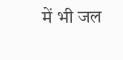में भी जल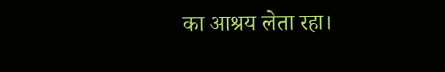का आश्रय लेता रहा।